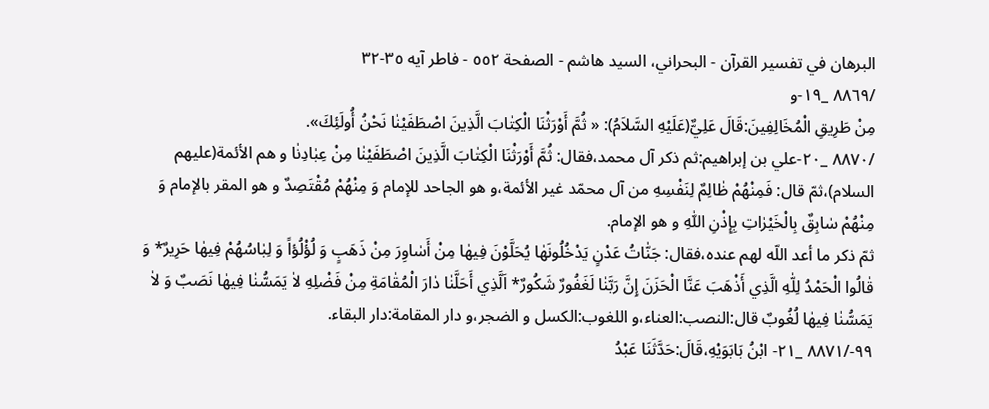البرهان في تفسير القرآن - البحراني، السيد هاشم - الصفحة ٥٥٢ - فاطر آيه ٣٥-٣٢
/٨٨٦٩ _١٩-و
مِنْ طَرِيقِ الْمُخَالِفِينَ:قَالَ عَلِيٌّ(عَلَيْهِ السَّلاَمُ): « ثُمَّ أَوْرَثْنَا الْكِتٰابَ الَّذِينَ اصْطَفَيْنٰا نَحْنُ أُولَئِكَ».
/٨٨٧٠ _٢٠-علي بن إبراهيم:ثم ذكر آل محمد،فقال: ثُمَّ أَوْرَثْنَا الْكِتٰابَ الَّذِينَ اصْطَفَيْنٰا مِنْ عِبٰادِنٰا و هم الأئمة(عليهم السلام)،ثمّ قال: فَمِنْهُمْ ظٰالِمٌ لِنَفْسِهِ من آل محمّد غير الأئمة،و هو الجاحد للإمام وَ مِنْهُمْ مُقْتَصِدٌ و هو المقر بالإمام وَ مِنْهُمْ سٰابِقٌ بِالْخَيْرٰاتِ بِإِذْنِ اللّٰهِ و هو الإمام.
ثمّ ذكر ما أعد اللّه لهم عنده،فقال: جَنّٰاتُ عَدْنٍ يَدْخُلُونَهٰا يُحَلَّوْنَ فِيهٰا مِنْ أَسٰاوِرَ مِنْ ذَهَبٍ وَ لُؤْلُؤاً وَ لِبٰاسُهُمْ فِيهٰا حَرِيرٌ* وَ قٰالُوا الْحَمْدُ لِلّٰهِ الَّذِي أَذْهَبَ عَنَّا الْحَزَنَ إِنَّ رَبَّنٰا لَغَفُورٌ شَكُورٌ* اَلَّذِي أَحَلَّنٰا دٰارَ الْمُقٰامَةِ مِنْ فَضْلِهِ لاٰ يَمَسُّنٰا فِيهٰا نَصَبٌ وَ لاٰ يَمَسُّنٰا فِيهٰا لُغُوبٌ قال:النصب:العناء،و اللغوب:الكسل و الضجر،و دار المقامة:دار البقاء.
٩٩-/٨٨٧١ _٢١- ابْنُ بَابَوَيْهِ،قَالَ:حَدَّثَنَا عَبْدُ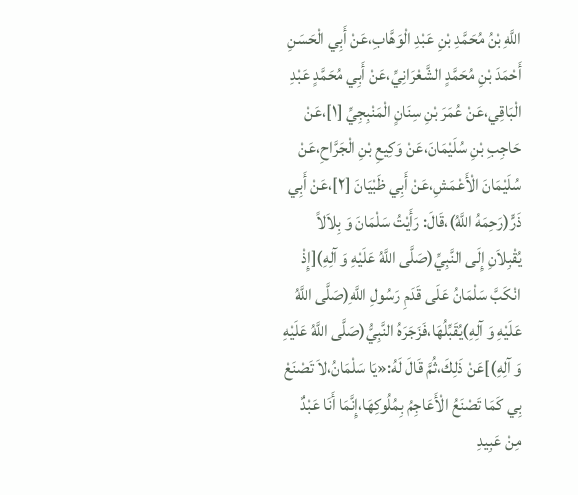اللَّهِ بْنُ مُحَمَّدِ بْنِ عَبْدِ الْوَهَّابِ،عَنْ أَبِي الْحَسَنِ أَحْمَدَ بْنِ مُحَمَّدٍ الشَّعْرَانِيِّ،عَنْ أَبِي مُحَمَّدٍ عَبْدِ الْبَاقِي،عَنْ عُمَرَ بْنِ سِنَانٍ الْمَنْبِجِيِّ [١]،عَنْ حَاجِبِ بْنِ سُلَيْمَانَ،عَنْ وَكِيعِ بْنِ الْجَرَّاحِ،عَنْ سُلَيْمَانَ الْأَعْمَشِ،عَنْ أَبِي ظَبْيَانَ [٢]،عَنْ أَبِي ذَرٍّ(رَحِمَهُ اللَّهُ)،قَالَ: رَأَيْتُ سَلْمَانَ وَ بِلاَلاً يُقْبِلاَنِ إِلَى النَّبِيِّ(صَلَّى اللَّهُ عَلَيْهِ وَ آلِهِ)[إِذْ انْكَبَّ سَلْمَانُ عَلَى قَدَمِ رَسُولِ اللَّهِ(صَلَّى اللَّهُ عَلَيْهِ وَ آلِهِ)يُقَبِّلُهَا،فَزَجَرَهُ النَّبِيُّ(صَلَّى اللَّهُ عَلَيْهِ وَ آلِهِ)]عَنْ ذَلِكَ،ثُمَّ قَالَ لَهُ:«يَا سَلْمَانُ،لاَ تَصْنَعْ بِي كَمَا تَصْنَعُ الْأَعَاجِمُ بِمُلُوكِهَا،إِنَّمَا أَنَا عَبْدٌ مِنْ عَبِيدِ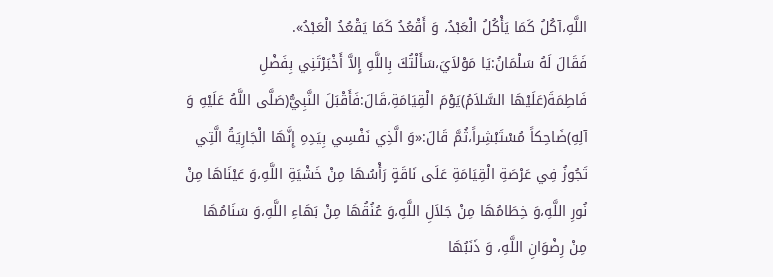اللَّهِ،آكُلُ كَمَا يَأْكُلُ الْعَبْدُ، وَ أَقْعُدُ كَمَا يَقْعُدُ الْعَبْدُ».
فَقَالَ لَهُ سَلْمَانُ:يَا مَوْلاَيَ،سَأَلْتُكَ بِاللَّهِ إِلاَّ أَخْبَرْتَنِي بِفَضْلِ فَاطِمَةَ(عَلَيْهَا السَّلاَمُ)يَوْمَ الْقِيَامَةِ،قَالَ:فَأَقْبَلَ النَّبِيُّ(صَلَّى اللَّهُ عَلَيْهِ وَ آلِهِ)ضَاحِكاً مُسْتَبْشِراً،ثُمَّ قَالَ:«وَ الَّذِي نَفْسِي بِيَدِهِ إِنَّهَا الْجَارِيَةُ الَّتِي تَجُوزُ فِي عَرْصَةِ الْقِيَامَةِ عَلَى نَاقَةٍ رَأْسُهَا مِنْ خَشْيَةِ اللَّهِ،وَ عَيْنَاهَا مِنْ نُورِ اللَّهِ،وَ خِطَامُهَا مِنْ جَلاَلِ اللَّهِ،وَ عُنُقُهَا مِنْ بَهَاءِ اللَّهِ،وَ سَنَامُهَا مِنْ رِضْوَانِ اللَّهِ، وَ ذَنَبُهَا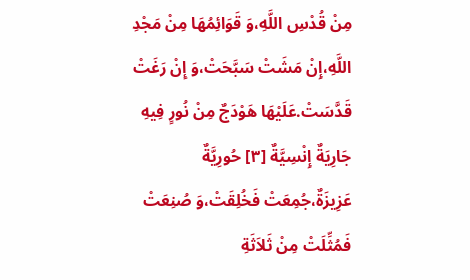مِنْ قُدْسِ اللَّهِ،وَ قَوَائِمُهَا مِنْ مَجْدِ اللَّهِ،إِنْ مَشَتْ سَبَّحَتْ،وَ إِنْ رَغَتْ قَدَّسَتْ.عَلَيْهَا هَوْدَجٌ مِنْ نُورٍ فِيهِ جَارِيَةٌ إِنْسِيَّةٌ [٣] حُورِيَّةٌ عَزِيزَةٌ،جُمِعَتْ فَخُلِقَتْ،وَ صُنِعَتْ فَمُثِّلَتْ مِنْ ثَلاَثَةِ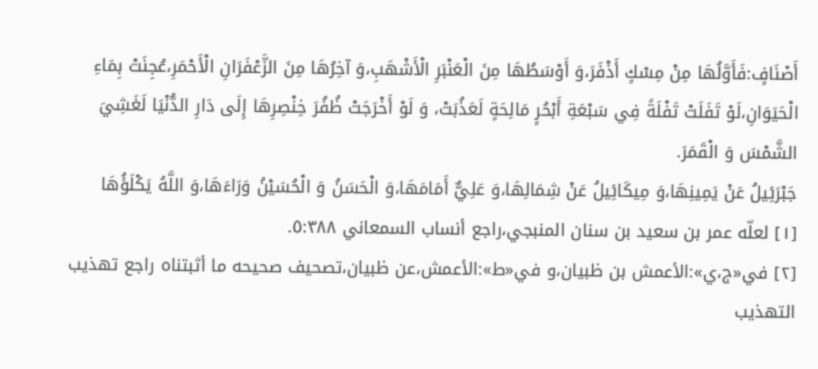أَصْنَافٍ:فَأَوَّلُهَا مِنْ مِسْكٍ أَذْفَرَ،وَ أَوْسَطُهَا مِنَ الْعَنْبَرِ الْأَشْهَبِ،وَ آخِرُهَا مِنَ الزَّعْفَرَانِ الْأَحْمَرِ،عُجِنَتْ بِمَاءِ الْحَيَوَانِ،لَوْ تَفَلَتْ تَفْلَةً فِي سَبْعَةِ أَبْحُرٍ مَالِحَةٍ لَعَذُبَتْ، وَ لَوْ أَخْرَجَتْ ظُفُرَ خِنْصِرِهَا إِلَى دَارِ الدُّنْيَا لَغَشِيَ الشَّمْسَ وَ الْقَمَرَ.
جَبْرَئِيلُ عَنْ يَمِينِهَا،وَ مِيكَائِيلُ عَنْ شِمَالِهَا،وَ عَلِيٌّ أَمَامَهَا،وَ الْحَسَنُ وَ الْحُسَيْنُ وَرَاءَهَا،وَ اللَّهُ يَكْلَؤُهَا
[١] لعلّه عمر بن سعيد بن سنان المنبجي،راجع أنساب السمعاني ٥:٣٨٨.
[٢] في«ج،ي»:الأعمش بن ظبيان،و في«ط»:الأعمش،عن ظبيان،تصحيف صحيحه ما أثبتناه راجع تهذيب التهذيب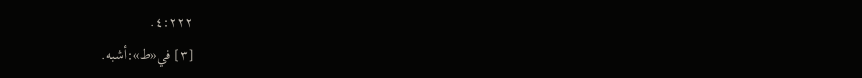٤:٢٢٢.
[٣] في«ط»:أشبه.